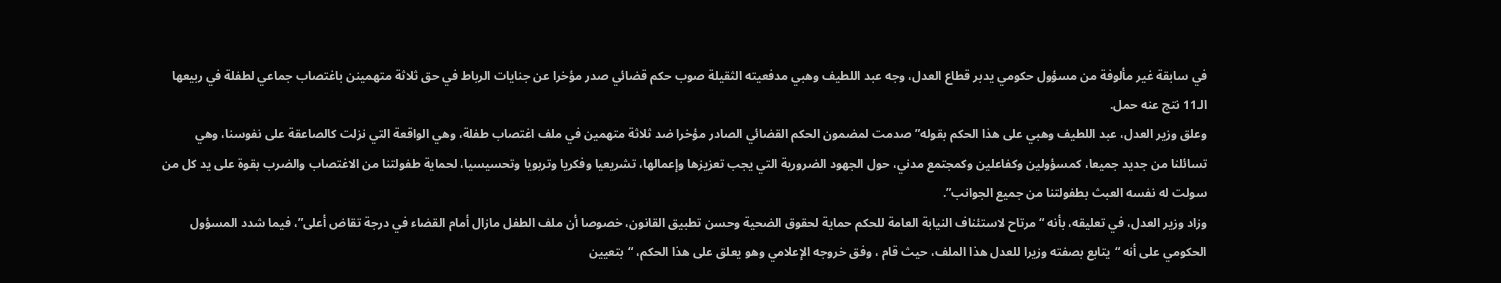في سابقة غير مألوفة من مسؤول حكومي يدبر قطاع العدل، وجه عبد اللطيف وهبي مدفعيته الثقيلة صوب حكم قضائي صدر مؤخرا عن جنايات الرباط في حق ثلاثة متهمينن باغتصاب جماعي لطفلة في ربيعها الـ11 نتج عنه حمل.
وعلق وزير العدل، عبد اللطيف وهبي على هذا الحكم بقوله”صدمت لمضمون الحكم القضائي الصادر مؤخرا ضد ثلاثة متهمين في ملف اغتصاب طفلة، وهي الواقعة التي نزلت كالصاعقة على نفوسنا، وهي تسائلنا من جديد جميعا، كمسؤولين وكفاعلين وكمجتمع مدني، حول الجهود الضرورية التي يجب تعزيزها وإعمالها، تشريعيا وفكريا وتربويا وتحسيسيا، لحماية طفولتنا من الاغتصاب والضرب بقوة على يد كل من سولت له نفسه العبث بطفولتنا من جميع الجوانب”.
وزاد وزير العدل، في تعليقه، بأنه “مرتاح لاستئناف النيابة العامة للحكم حماية لحقوق الضحية وحسن تطبيق القانون، خصوصا أن ملف الطفل مازال أمام القضاء في درجة تقاض أعلى”، فيما شدد المسؤول الحكومي على أنه “يتابع بصفته وزيرا للعدل هذا الملف، حيث قام ، وفق خروجه الإعلامي وهو يعلق على هذا الحكم، “بتعيين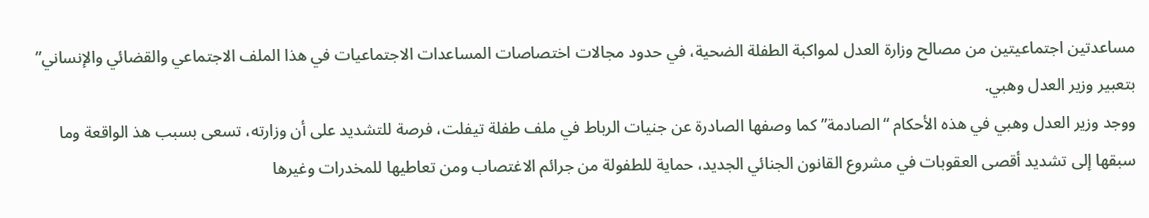مساعدتين اجتماعيتين من مصالح وزارة العدل لمواكبة الطفلة الضحية، في حدود مجالات اختصاصات المساعدات الاجتماعيات في هذا الملف الاجتماعي والقضائي والإنساني” بتعبير وزير العدل وهبي.
ووجد وزير العدل وهبي في هذه الأحكام “الصادمة”كما وصفها الصادرة عن جنيات الرباط في ملف طفلة تيفلت، فرصة للتشديد على أن وزارته، تسعى بسبب هذ الواقعة وما سبقها إلى تشديد أقصى العقوبات في مشروع القانون الجنائي الجديد، حماية للطفولة من جرائم الاغتصاب ومن تعاطيها للمخدرات وغيرها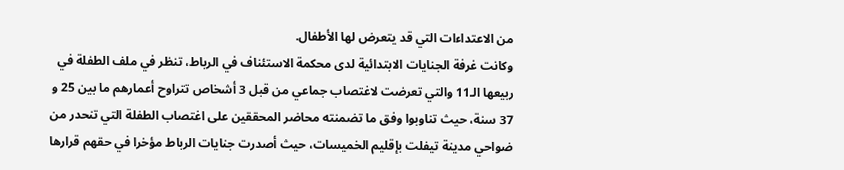من الاعتداءات التي قد يتعرض لها الأطفال.
وكانت غرفة الجنايات الابتدائية لدى محكمة الاستئناف في الرباط، تنظر في ملف الطفلة في ربيعها الـ11 والتي تعرضت لاغتصاب جماعي من قبل 3 أشخاص تتراوح أعمارهم ما بين 25 و 37 سنة، حيث تناوبوا وفق ما تضمنته محاضر المحققين على اغتصاب الطفلة التي تنحدر من ضواحي مدينة تيفلت بإقليم الخميسات، حيث أصدرت جنايات الرباط مؤخرا في حقهم قرارها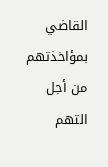القاضي بمؤاخذتهم من أجل التهم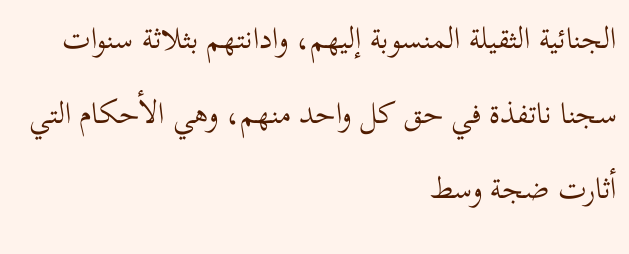الجنائية الثقيلة المنسوبة إليهم، وادانتهم بثلاثة سنوات سجنا ناتفذة في حق كل واحد منهم، وهي الأحكام التي أثارت ضجة وسط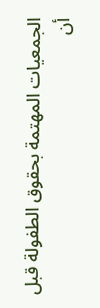الجمعيات المهتمة بحقوق الطفولة قبل أن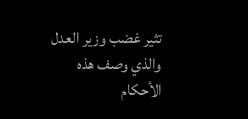تثير غضب وزير العدل والذي وصف هذه الأحكام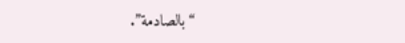“بالصادمة”.